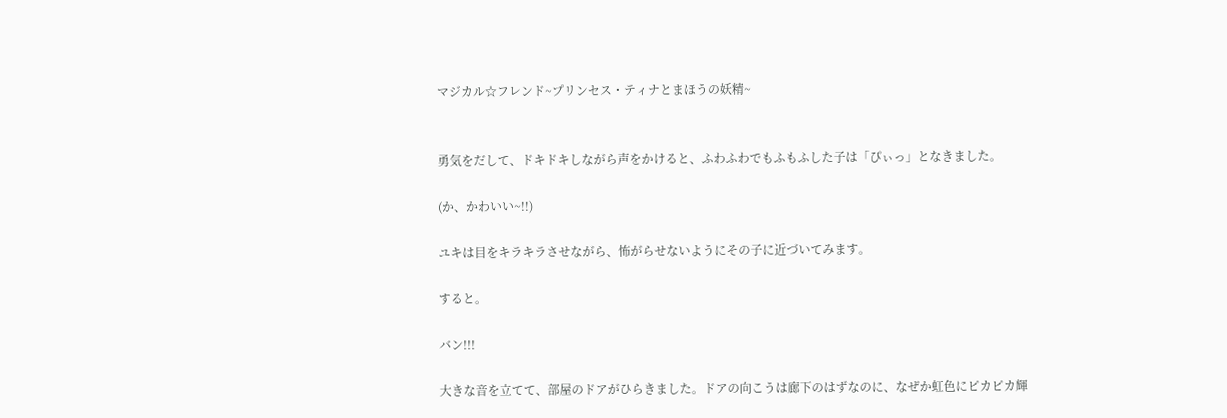マジカル☆フレンド~プリンセス・ティナとまほうの妖精~


勇気をだして、ドキドキしながら声をかけると、ふわふわでもふもふした子は「ぴぃっ」となきました。

(か、かわいい~!!)

ユキは目をキラキラさせながら、怖がらせないようにその子に近づいてみます。

すると。

バン!!!

大きな音を立てて、部屋のドアがひらきました。ドアの向こうは廊下のはずなのに、なぜか虹色にピカピカ輝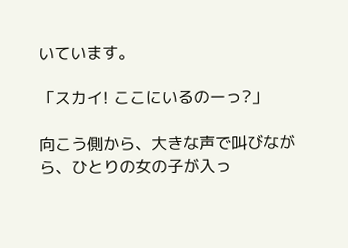いています。

「スカイ! ここにいるのーっ?」

向こう側から、大きな声で叫びながら、ひとりの女の子が入っ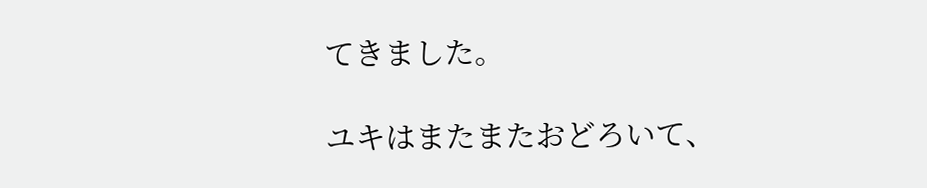てきました。

ユキはまたまたおどろいて、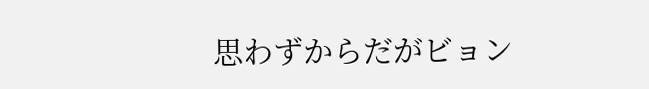思わずからだがビョン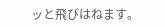ッと飛びはねます。